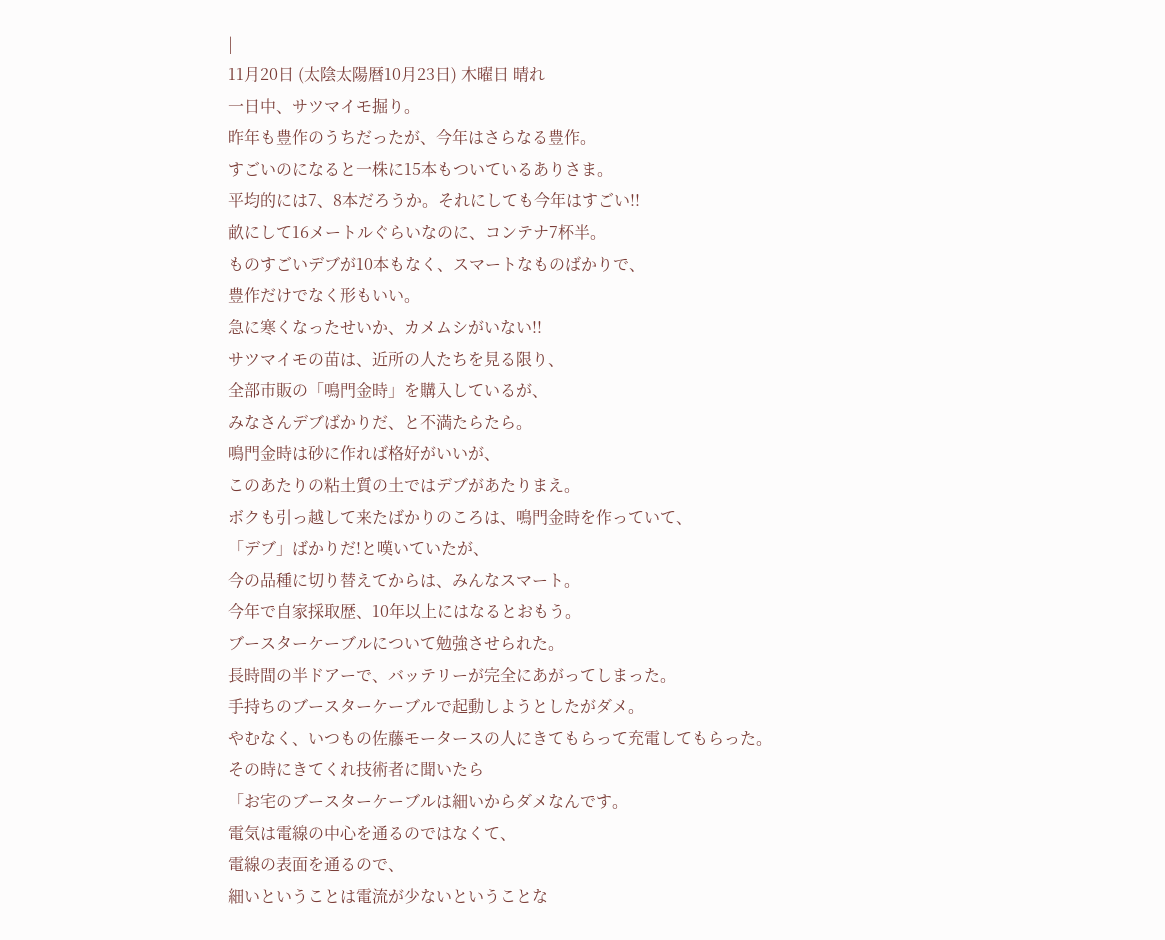|
11月20日 (太陰太陽暦10月23日) 木曜日 晴れ
一日中、サツマイモ掘り。
昨年も豊作のうちだったが、今年はさらなる豊作。
すごいのになると一株に15本もついているありさま。
平均的には7、8本だろうか。それにしても今年はすごい!!
畝にして16メートルぐらいなのに、コンテナ7杯半。
ものすごいデブが10本もなく、スマートなものばかりで、
豊作だけでなく形もいい。
急に寒くなったせいか、カメムシがいない!!
サツマイモの苗は、近所の人たちを見る限り、
全部市販の「鳴門金時」を購入しているが、
みなさんデブばかりだ、と不満たらたら。
鳴門金時は砂に作れば格好がいいが、
このあたりの粘土質の土ではデブがあたりまえ。
ボクも引っ越して来たばかりのころは、鳴門金時を作っていて、
「デブ」ばかりだ!と嘆いていたが、
今の品種に切り替えてからは、みんなスマート。
今年で自家採取歴、10年以上にはなるとおもう。
ブースターケーブルについて勉強させられた。
長時間の半ドアーで、バッテリーが完全にあがってしまった。
手持ちのブースターケーブルで起動しようとしたがダメ。
やむなく、いつもの佐藤モータースの人にきてもらって充電してもらった。
その時にきてくれ技術者に聞いたら
「お宅のブースターケーブルは細いからダメなんです。
電気は電線の中心を通るのではなくて、
電線の表面を通るので、
細いということは電流が少ないということな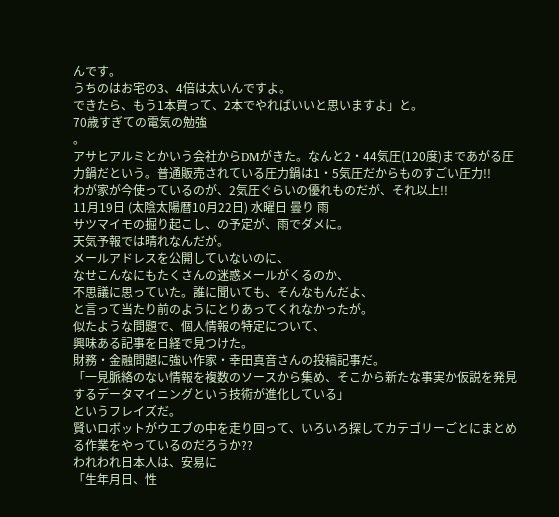んです。
うちのはお宅の3、4倍は太いんですよ。
できたら、もう1本買って、2本でやればいいと思いますよ」と。
70歳すぎての電気の勉強
。
アサヒアルミとかいう会社からDMがきた。なんと2・44気圧(120度)まであがる圧力鍋だという。普通販売されている圧力鍋は1・5気圧だからものすごい圧力!!
わが家が今使っているのが、2気圧ぐらいの優れものだが、それ以上!!
11月19日 (太陰太陽暦10月22日) 水曜日 曇り 雨
サツマイモの掘り起こし、の予定が、雨でダメに。
天気予報では晴れなんだが。
メールアドレスを公開していないのに、
なせこんなにもたくさんの迷惑メールがくるのか、
不思議に思っていた。誰に聞いても、そんなもんだよ、
と言って当たり前のようにとりあってくれなかったが。
似たような問題で、個人情報の特定について、
興味ある記事を日経で見つけた。
財務・金融問題に強い作家・幸田真音さんの投稿記事だ。
「一見脈絡のない情報を複数のソースから集め、そこから新たな事実か仮説を発見するデータマイニングという技術が進化している」
というフレイズだ。
賢いロボットがウエブの中を走り回って、いろいろ探してカテゴリーごとにまとめる作業をやっているのだろうか??
われわれ日本人は、安易に
「生年月日、性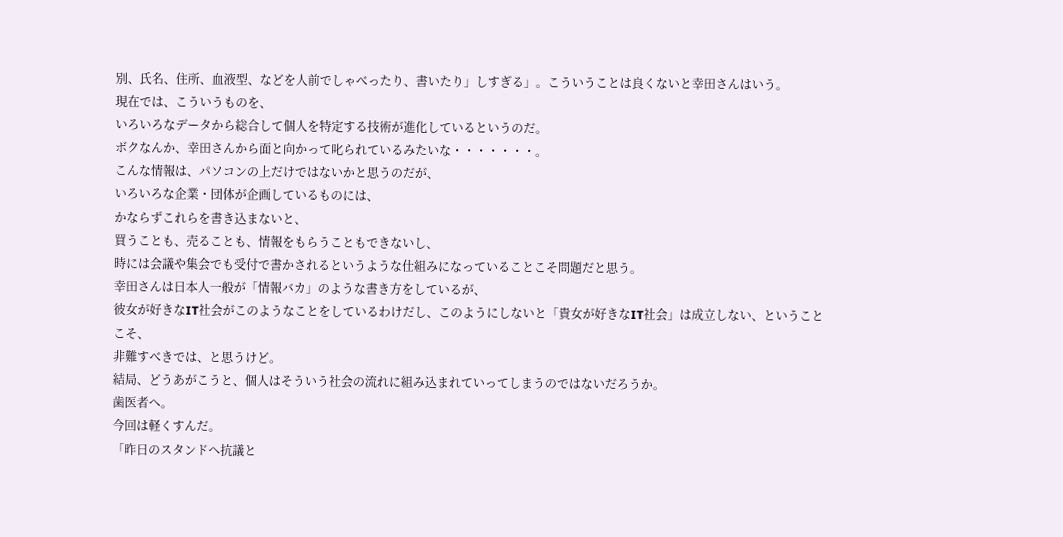別、氏名、住所、血液型、などを人前でしゃべったり、書いたり」しすぎる」。こういうことは良くないと幸田さんはいう。
現在では、こういうものを、
いろいろなデータから総合して個人を特定する技術が進化しているというのだ。
ボクなんか、幸田さんから面と向かって叱られているみたいな・・・・・・・。
こんな情報は、パソコンの上だけではないかと思うのだが、
いろいろな企業・団体が企画しているものには、
かならずこれらを書き込まないと、
買うことも、売ることも、情報をもらうこともできないし、
時には会議や集会でも受付で書かされるというような仕組みになっていることこそ問題だと思う。
幸田さんは日本人一般が「情報バカ」のような書き方をしているが、
彼女が好きなIT社会がこのようなことをしているわけだし、このようにしないと「貴女が好きなIT社会」は成立しない、ということこそ、
非難すべきでは、と思うけど。
結局、どうあがこうと、個人はそういう社会の流れに組み込まれていってしまうのではないだろうか。
歯医者へ。
今回は軽くすんだ。
「昨日のスタンドへ抗議と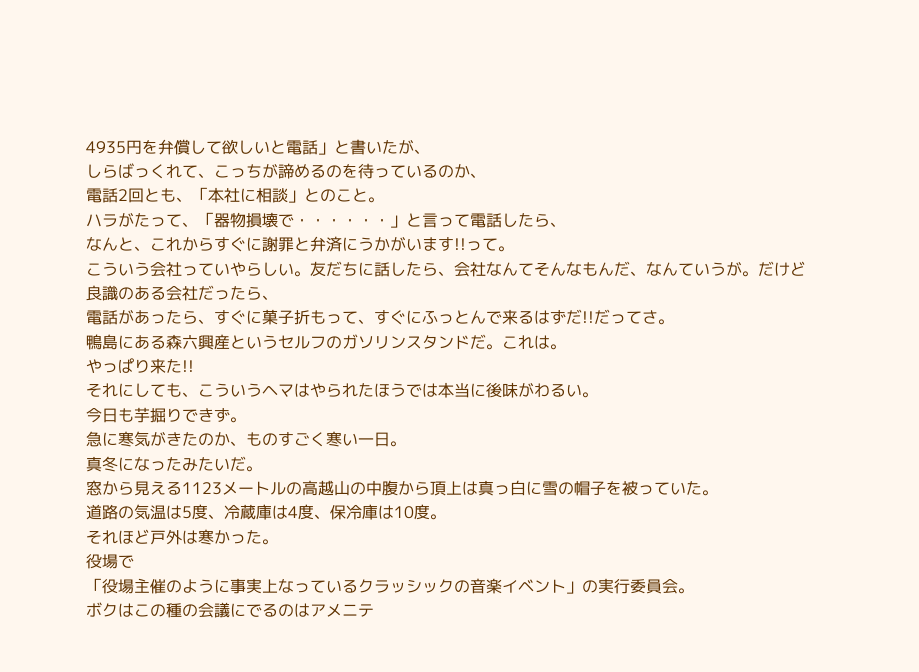4935円を弁償して欲しいと電話」と書いたが、
しらばっくれて、こっちが諦めるのを待っているのか、
電話2回とも、「本社に相談」とのこと。
ハラがたって、「器物損壊で・・・・・・」と言って電話したら、
なんと、これからすぐに謝罪と弁済にうかがいます!!って。
こういう会社っていやらしい。友だちに話したら、会社なんてそんなもんだ、なんていうが。だけど良識のある会社だったら、
電話があったら、すぐに菓子折もって、すぐにふっとんで来るはずだ!!だってさ。
鴨島にある森六興産というセルフのガソリンスタンドだ。これは。
やっぱり来た!!
それにしても、こういうヘマはやられたほうでは本当に後味がわるい。
今日も芋掘りできず。
急に寒気がきたのか、ものすごく寒い一日。
真冬になったみたいだ。
窓から見える1123メートルの高越山の中腹から頂上は真っ白に雪の帽子を被っていた。
道路の気温は5度、冷蔵庫は4度、保冷庫は10度。
それほど戸外は寒かった。
役場で
「役場主催のように事実上なっているクラッシックの音楽イベント」の実行委員会。
ボクはこの種の会議にでるのはアメニテ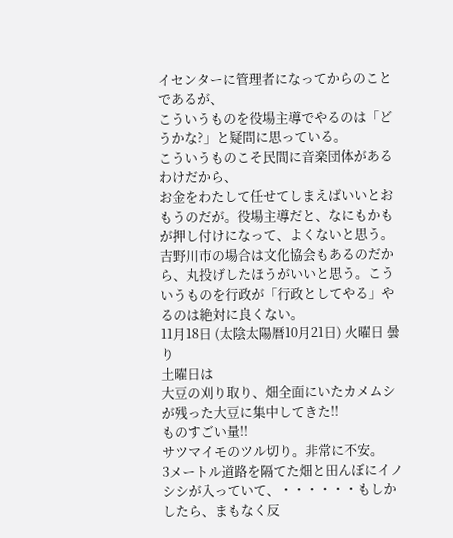イセンターに管理者になってからのことであるが、
こういうものを役場主導でやるのは「どうかな?」と疑問に思っている。
こういうものこそ民間に音楽団体があるわけだから、
お金をわたして任せてしまえばいいとおもうのだが。役場主導だと、なにもかもが押し付けになって、よくないと思う。
吉野川市の場合は文化協会もあるのだから、丸投げしたほうがいいと思う。こういうものを行政が「行政としてやる」やるのは絶対に良くない。
11月18日 (太陰太陽暦10月21日) 火曜日 曇り
土曜日は
大豆の刈り取り、畑全面にいたカメムシが残った大豆に集中してきた!!
ものすごい量!!
サツマイモのツル切り。非常に不安。
3メートル道路を隔てた畑と田んぼにイノシシが入っていて、・・・・・・もしかしたら、まもなく反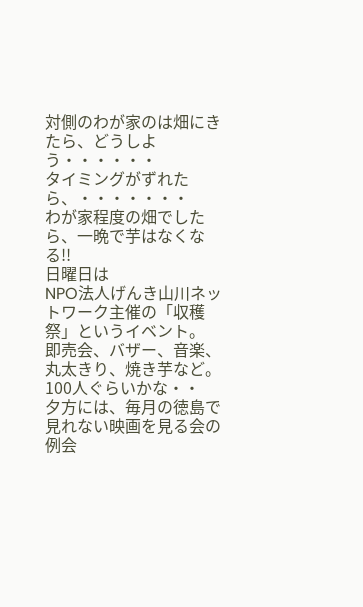対側のわが家のは畑にきたら、どうしよう・・・・・・
タイミングがずれたら、・・・・・・・
わが家程度の畑でしたら、一晩で芋はなくなる!!
日曜日は
NPO法人げんき山川ネットワーク主催の「収穫祭」というイベント。
即売会、バザー、音楽、丸太きり、焼き芋など。100人ぐらいかな・・
夕方には、毎月の徳島で見れない映画を見る会の例会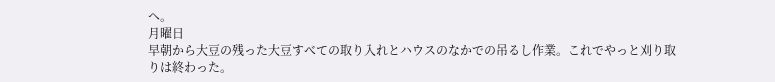へ。
月曜日
早朝から大豆の残った大豆すべての取り入れとハウスのなかでの吊るし作業。これでやっと刈り取りは終わった。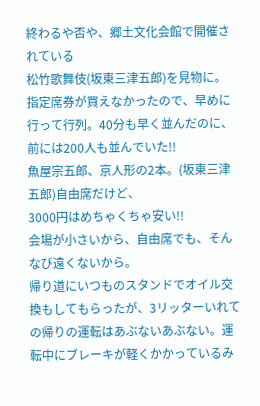終わるや否や、郷土文化会館で開催されている
松竹歌舞伎(坂東三津五郎)を見物に。
指定席券が買えなかったので、早めに行って行列。40分も早く並んだのに、前には200人も並んでいた!!
魚屋宗五郎、京人形の2本。(坂東三津五郎)自由席だけど、
3000円はめちゃくちゃ安い!!
会場が小さいから、自由席でも、そんなび遠くないから。
帰り道にいつものスタンドでオイル交換もしてもらったが、3リッターいれての帰りの運転はあぶないあぶない。運転中にブレーキが軽くかかっているみ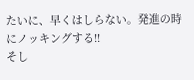たいに、早くはしらない。発進の時にノッキングする!!
そし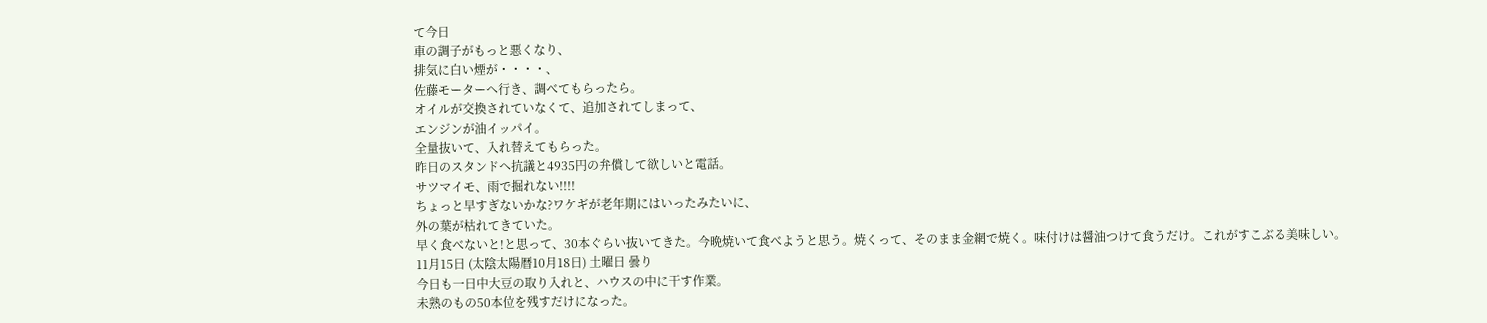て今日
車の調子がもっと悪くなり、
排気に白い煙が・・・・、
佐藤モーターへ行き、調べてもらったら。
オイルが交換されていなくて、追加されてしまって、
エンジンが油イッパイ。
全量抜いて、入れ替えてもらった。
昨日のスタンドへ抗議と4935円の弁償して欲しいと電話。
サツマイモ、雨で掘れない!!!!
ちょっと早すぎないかな?ワケギが老年期にはいったみたいに、
外の葉が枯れてきていた。
早く食べないと!と思って、30本ぐらい抜いてきた。今晩焼いて食べようと思う。焼くって、そのまま金網で焼く。味付けは醤油つけて食うだけ。これがすこぶる美味しい。
11月15日 (太陰太陽暦10月18日) 土曜日 曇り
今日も一日中大豆の取り入れと、ハウスの中に干す作業。
未熟のもの50本位を残すだけになった。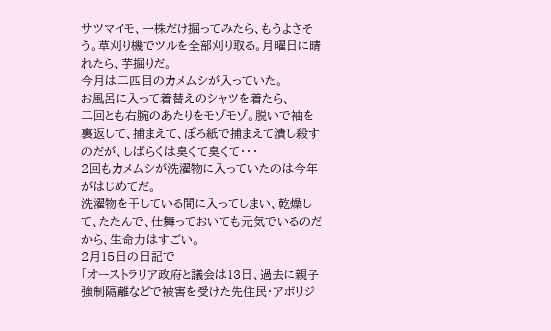サツマイモ、一株だけ掘ってみたら、もうよさそう。草刈り機でツルを全部刈り取る。月曜日に晴れたら、芋掘りだ。
今月は二匹目のカメムシが入っていた。
お風呂に入って着替えのシャツを着たら、
二回とも右腕のあたりをモゾモゾ。脱いで袖を裏返して、捕まえて、ぼろ紙で捕まえて潰し殺すのだが、しばらくは臭くて臭くて・・・
2回もカメムシが洗濯物に入っていたのは今年がはじめてだ。
洗濯物を干している間に入ってしまい、乾燥して、たたんで、仕舞っておいても元気でいるのだから、生命力はすごい。
2月15日の日記で
「オーストラリア政府と議会は13日、過去に親子強制隔離などで被害を受けた先住民・アボリジ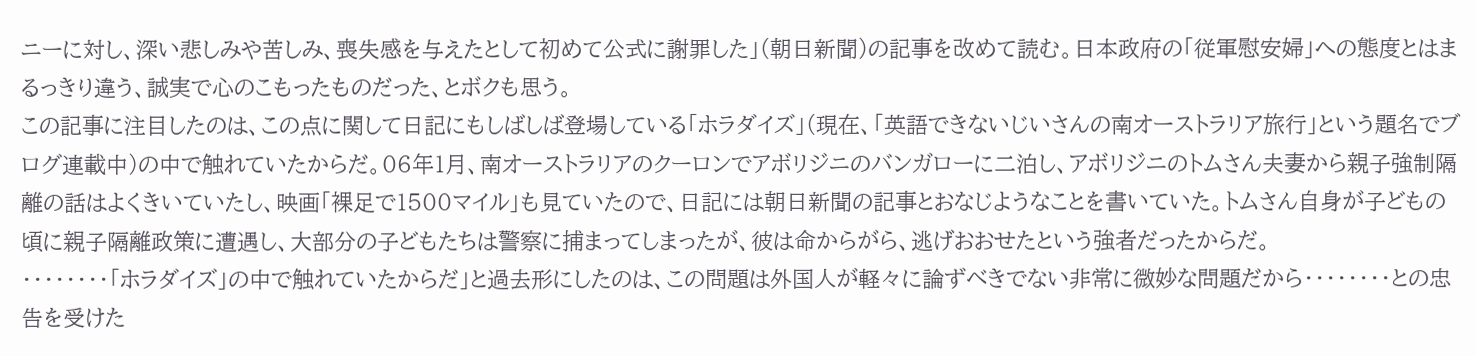ニーに対し、深い悲しみや苦しみ、喪失感を与えたとして初めて公式に謝罪した」(朝日新聞)の記事を改めて読む。日本政府の「従軍慰安婦」への態度とはまるっきり違う、誠実で心のこもったものだった、とボクも思う。
この記事に注目したのは、この点に関して日記にもしばしば登場している「ホラダイズ」(現在、「英語できないじいさんの南オーストラリア旅行」という題名でブログ連載中)の中で触れていたからだ。06年1月、南オーストラリアのクーロンでアボリジニのバンガローに二泊し、アボリジニのトムさん夫妻から親子強制隔離の話はよくきいていたし、映画「裸足で1500マイル」も見ていたので、日記には朝日新聞の記事とおなじようなことを書いていた。トムさん自身が子どもの頃に親子隔離政策に遭遇し、大部分の子どもたちは警察に捕まってしまったが、彼は命からがら、逃げおおせたという強者だったからだ。
・・・・・・・・「ホラダイズ」の中で触れていたからだ」と過去形にしたのは、この問題は外国人が軽々に論ずべきでない非常に微妙な問題だから・・・・・・・・との忠告を受けた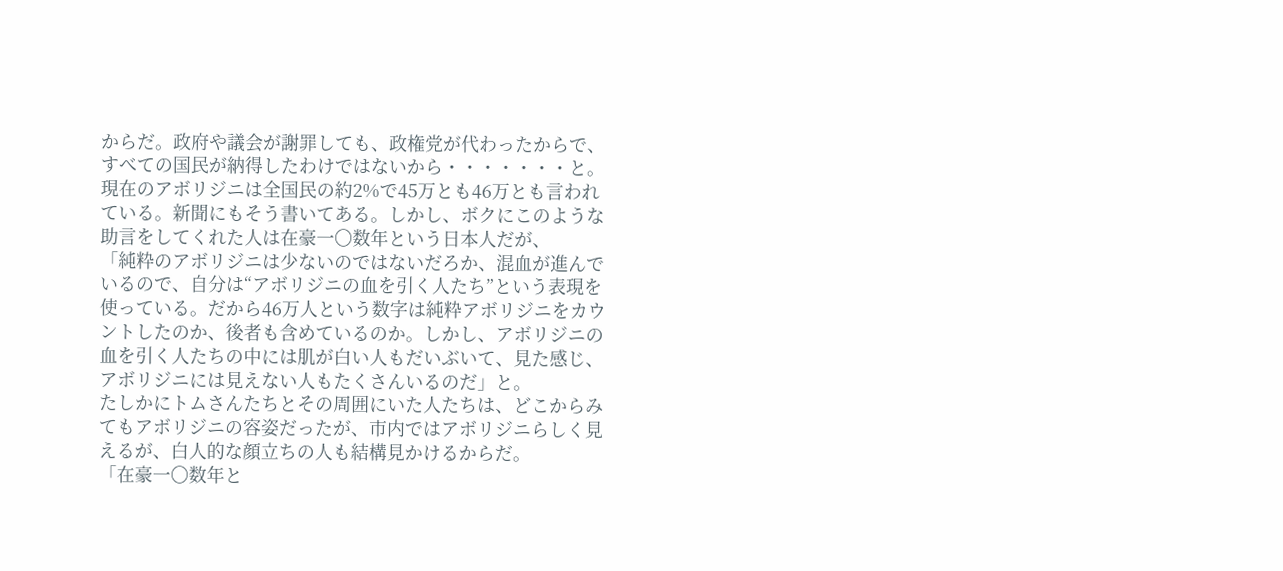からだ。政府や議会が謝罪しても、政権党が代わったからで、すべての国民が納得したわけではないから・・・・・・・と。
現在のアボリジニは全国民の約2%で45万とも46万とも言われている。新聞にもそう書いてある。しかし、ボクにこのような助言をしてくれた人は在豪一〇数年という日本人だが、
「純粋のアボリジニは少ないのではないだろか、混血が進んでいるので、自分は“アボリジニの血を引く人たち”という表現を使っている。だから46万人という数字は純粋アボリジニをカウントしたのか、後者も含めているのか。しかし、アボリジニの血を引く人たちの中には肌が白い人もだいぶいて、見た感じ、アボリジニには見えない人もたくさんいるのだ」と。
たしかにトムさんたちとその周囲にいた人たちは、どこからみてもアボリジニの容姿だったが、市内ではアボリジニらしく見えるが、白人的な顔立ちの人も結構見かけるからだ。
「在豪一〇数年と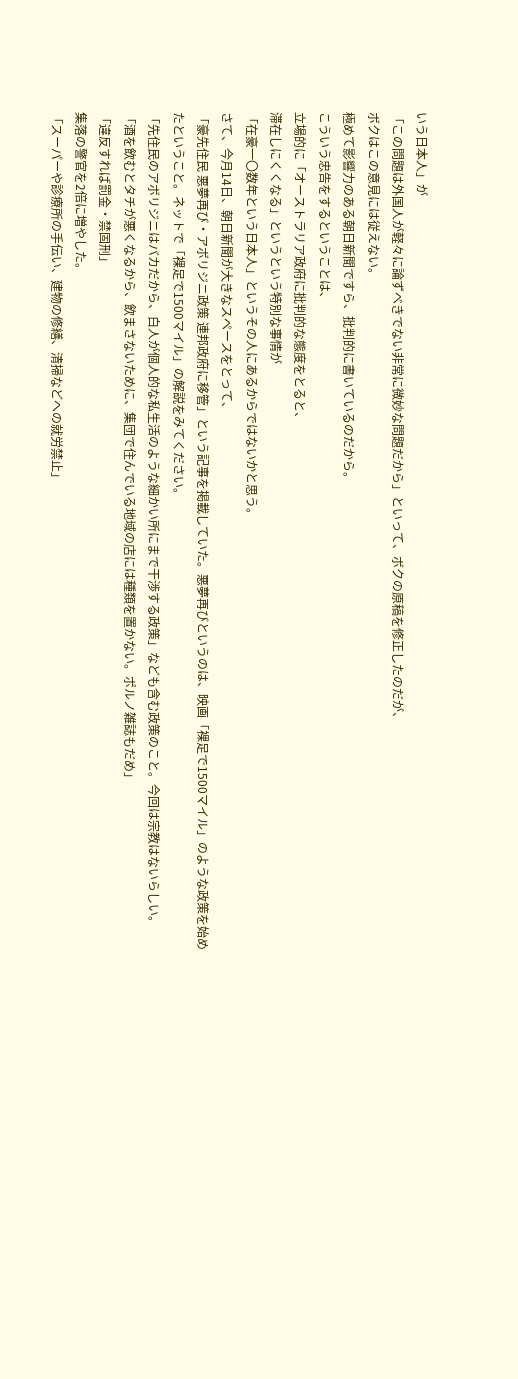いう日本人」が
「この問題は外国人が軽々に論ずべきでない非常に微妙な問題だから」といって、ボクの原稿を修正したのだが、
ボクはこの意見には従えない。
極めて影響力のある朝日新聞ですら、批判的に書いているのだから。
こういう忠告をするということは、
立場的に「オーストラリア政府に批判的な態度をとると、
滞在しにくくなる」というという特別な事情が
「在豪一〇数年という日本人」というその人にあるからではないかと思う。
さて、今月14日、朝日新聞が大きなスペースをとって、
「豪先住民 悪夢再び・アボリジニ政策 連邦政府に移管」という記事を掲載していた。悪夢再びというのは、映画「裸足で1500マイル」のような政策を始めたということ。ネットで「裸足で1500マイル」の解説をみてください。
「先住民のアボリジニはバカだから、白人が個人的な私生活のような細かい所にまで干渉する政策」なども含む政策のこと。今回は宗教はないらしい。
「酒を飲むとタチが悪くなるから、飲まさないために、集団で住んでいる地域の店には種類を置かない。ポルノ雑誌もだめ」
「違反すれば罰金・禁固刑」
集落の警官を2倍に増やした。
「スーパーや診療所の手伝い、建物の修繕、清掃などへの就労禁止」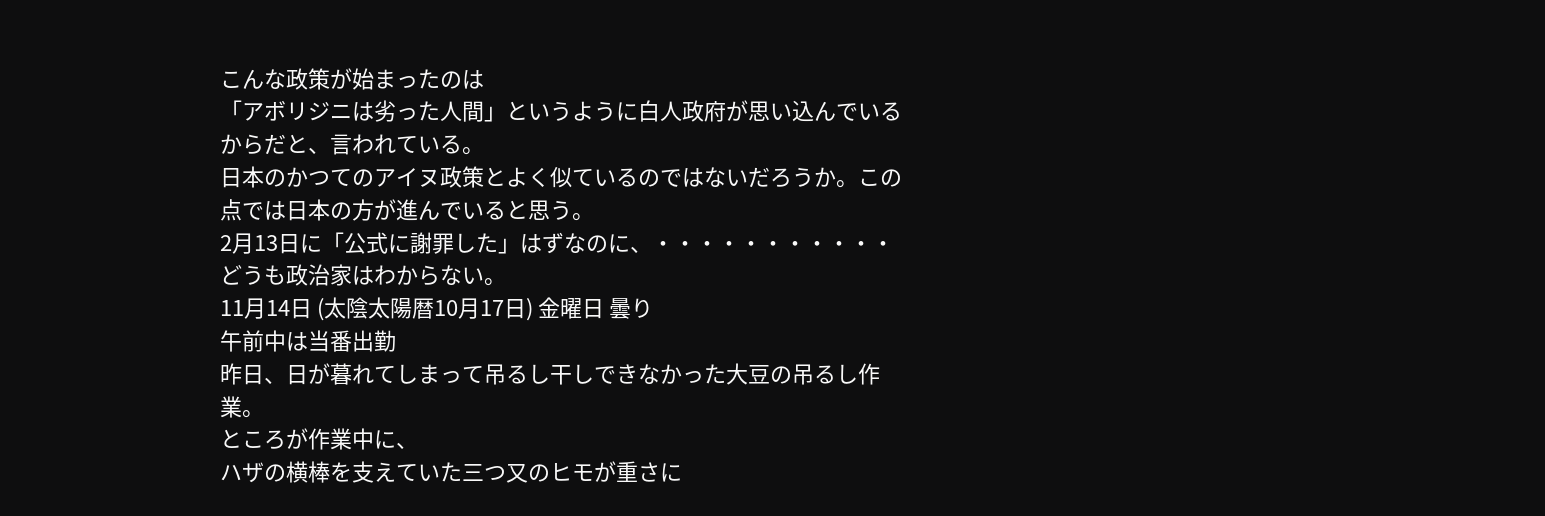こんな政策が始まったのは
「アボリジニは劣った人間」というように白人政府が思い込んでいるからだと、言われている。
日本のかつてのアイヌ政策とよく似ているのではないだろうか。この点では日本の方が進んでいると思う。
2月13日に「公式に謝罪した」はずなのに、・・・・・・・・・・・
どうも政治家はわからない。
11月14日 (太陰太陽暦10月17日) 金曜日 曇り
午前中は当番出勤
昨日、日が暮れてしまって吊るし干しできなかった大豆の吊るし作業。
ところが作業中に、
ハザの横棒を支えていた三つ又のヒモが重さに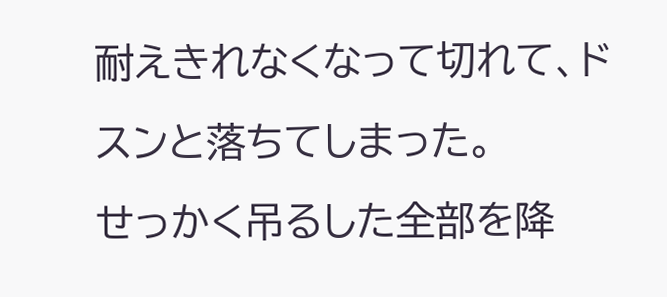耐えきれなくなって切れて、ドスンと落ちてしまった。
せっかく吊るした全部を降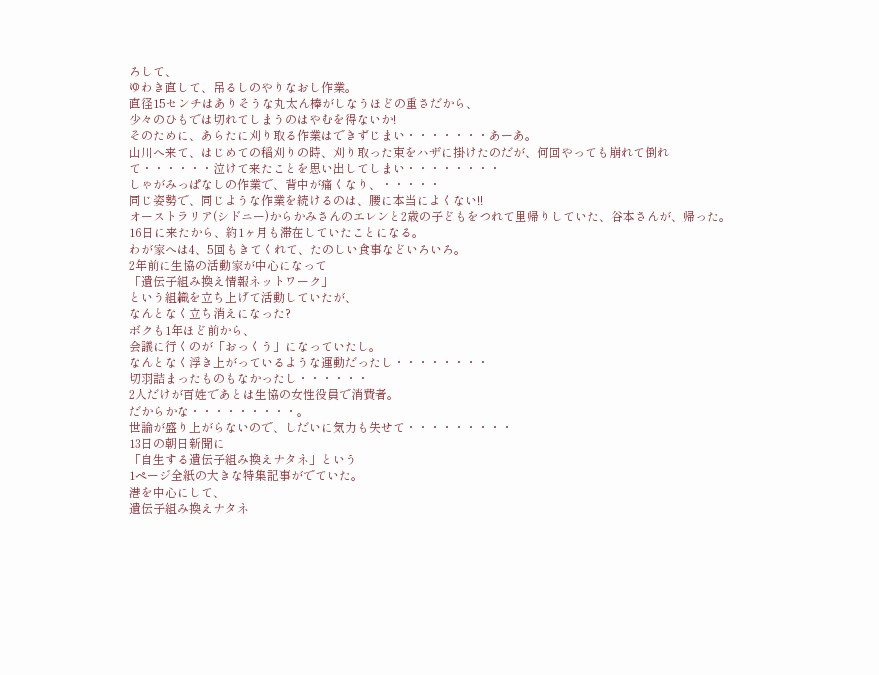ろして、
ゆわき直して、吊るしのやりなおし作業。
直径15センチはありそうな丸太ん棒がしなうほどの重さだから、
少々のひもでは切れてしまうのはやむを得ないか!
そのために、あらたに刈り取る作業はできずじまい・・・・・・・あーあ。
山川へ来て、はじめての稲刈りの時、刈り取った束をハザに掛けたのだが、何回やっても崩れて倒れて・・・・・・泣けて来たことを思い出してしまい・・・・・・・・
しゃがみっぱなしの作業で、背中が痛くなり、・・・・・
同じ姿勢で、同じような作業を続けるのは、腰に本当によくない!!
オーストラリア(シドニー)からかみさんのエレンと2歳の子どもをつれて里帰りしていた、谷本さんが、帰った。
16日に来たから、約1ヶ月も滞在していたことになる。
わが家へは4、5回もきてくれて、たのしい食事などいろいろ。
2年前に生協の活動家が中心になって
「遺伝子組み換え情報ネットワーク」
という組織を立ち上げて活動していたが、
なんとなく立ち消えになった?
ボクも1年ほど前から、
会議に行くのが「おっくう」になっていたし。
なんとなく浮き上がっているような運動だったし・・・・・・・・
切羽詰まったものもなかったし・・・・・・
2人だけが百姓であとは生協の女性役員で消費者。
だからかな・・・・・・・・・。
世論が盛り上がらないので、しだいに気力も失せて・・・・・・・・・
13日の朝日新聞に
「自生する遺伝子組み換えナタネ」という
1ページ全紙の大きな特集記事がでていた。
港を中心にして、
遺伝子組み換えナタネ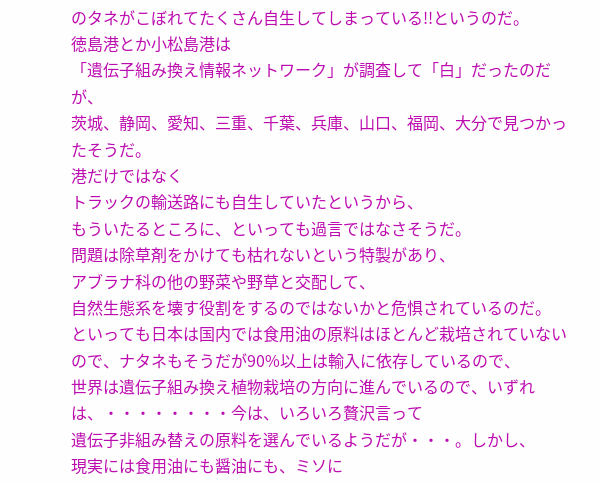のタネがこぼれてたくさん自生してしまっている!!というのだ。
徳島港とか小松島港は
「遺伝子組み換え情報ネットワーク」が調査して「白」だったのだが、
茨城、静岡、愛知、三重、千葉、兵庫、山口、福岡、大分で見つかったそうだ。
港だけではなく
トラックの輸送路にも自生していたというから、
もういたるところに、といっても過言ではなさそうだ。
問題は除草剤をかけても枯れないという特製があり、
アブラナ科の他の野菜や野草と交配して、
自然生態系を壊す役割をするのではないかと危惧されているのだ。
といっても日本は国内では食用油の原料はほとんど栽培されていないので、ナタネもそうだが90%以上は輸入に依存しているので、
世界は遺伝子組み換え植物栽培の方向に進んでいるので、いずれは、・・・・・・・・今は、いろいろ贅沢言って
遺伝子非組み替えの原料を選んでいるようだが・・・。しかし、
現実には食用油にも醤油にも、ミソに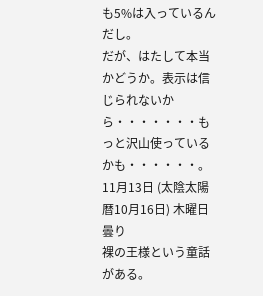も5%は入っているんだし。
だが、はたして本当かどうか。表示は信じられないから・・・・・・・もっと沢山使っているかも・・・・・・。
11月13日 (太陰太陽暦10月16日) 木曜日 曇り
裸の王様という童話がある。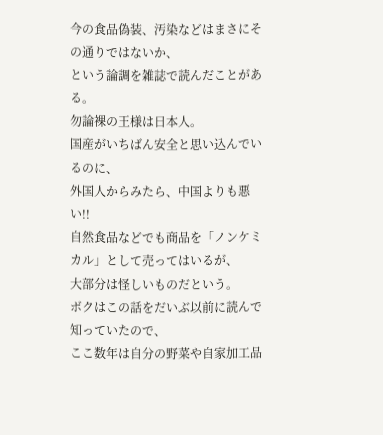今の食品偽装、汚染などはまさにその通りではないか、
という論調を雑誌で読んだことがある。
勿論裸の王様は日本人。
国産がいちばん安全と思い込んでいるのに、
外国人からみたら、中国よりも悪い!!
自然食品などでも商品を「ノンケミカル」として売ってはいるが、
大部分は怪しいものだという。
ボクはこの話をだいぶ以前に読んで知っていたので、
ここ数年は自分の野菜や自家加工品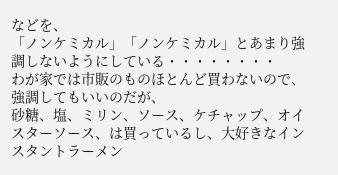などを、
「ノンケミカル」「ノンケミカル」とあまり強調しないようにしている・・・・・・・・
わが家では市販のものほとんど買わないので、
強調してもいいのだが、
砂糖、塩、ミリン、ソース、ケチャップ、オイスターソース、は買っているし、大好きなインスタントラーメン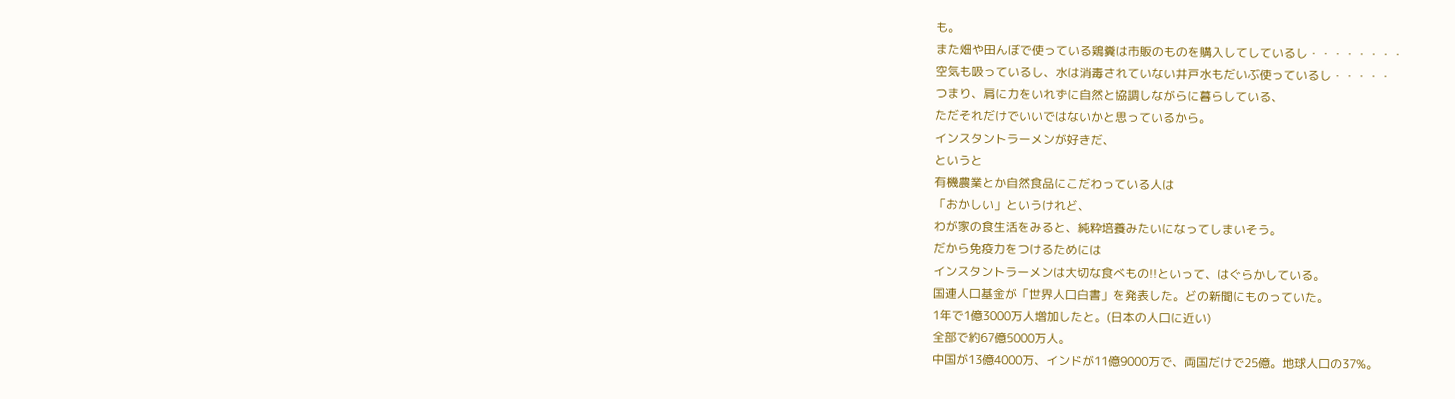も。
また畑や田んぼで使っている鶏糞は市販のものを購入してしているし・・・・・・・・
空気も吸っているし、水は消毒されていない井戸水もだいぶ使っているし・・・・・
つまり、肩に力をいれずに自然と協調しながらに暮らしている、
ただそれだけでいいではないかと思っているから。
インスタントラーメンが好きだ、
というと
有機農業とか自然食品にこだわっている人は
「おかしい」というけれど、
わが家の食生活をみると、純粋培養みたいになってしまいそう。
だから免疫力をつけるためには
インスタントラーメンは大切な食べもの!!といって、はぐらかしている。
国連人口基金が「世界人口白書」を発表した。どの新聞にものっていた。
1年で1億3000万人増加したと。(日本の人口に近い)
全部で約67億5000万人。
中国が13億4000万、インドが11億9000万で、両国だけで25億。地球人口の37%。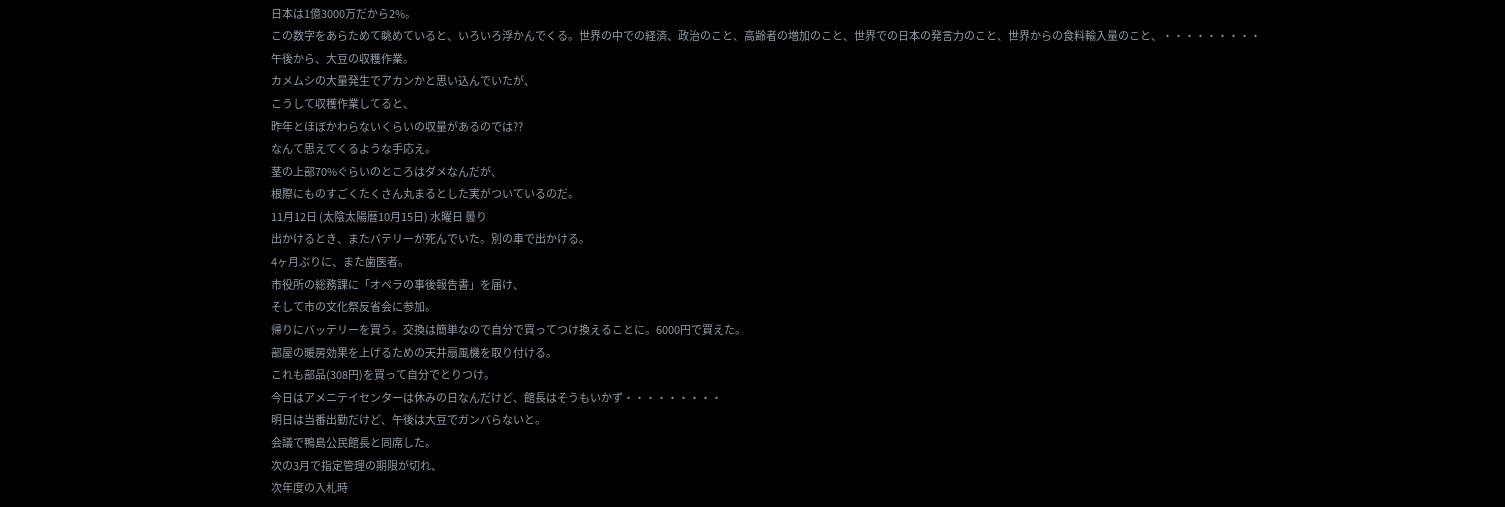日本は1億3000万だから2%。
この数字をあらためて眺めていると、いろいろ浮かんでくる。世界の中での経済、政治のこと、高齢者の増加のこと、世界での日本の発言力のこと、世界からの食料輸入量のこと、・・・・・・・・・
午後から、大豆の収穫作業。
カメムシの大量発生でアカンかと思い込んでいたが、
こうして収穫作業してると、
昨年とほぼかわらないくらいの収量があるのでは??
なんて思えてくるような手応え。
茎の上部70%ぐらいのところはダメなんだが、
根際にものすごくたくさん丸まるとした実がついているのだ。
11月12日 (太陰太陽暦10月15日) 水曜日 曇り
出かけるとき、またバテリーが死んでいた。別の車で出かける。
4ヶ月ぶりに、また歯医者。
市役所の総務課に「オペラの事後報告書」を届け、
そして市の文化祭反省会に参加。
帰りにバッテリーを買う。交換は簡単なので自分で買ってつけ換えることに。6000円で買えた。
部屋の暖房効果を上げるための天井扇風機を取り付ける。
これも部品(308円)を買って自分でとりつけ。
今日はアメニテイセンターは休みの日なんだけど、館長はそうもいかず・・・・・・・・・
明日は当番出勤だけど、午後は大豆でガンバらないと。
会議で鴨島公民館長と同席した。
次の3月で指定管理の期限が切れ、
次年度の入札時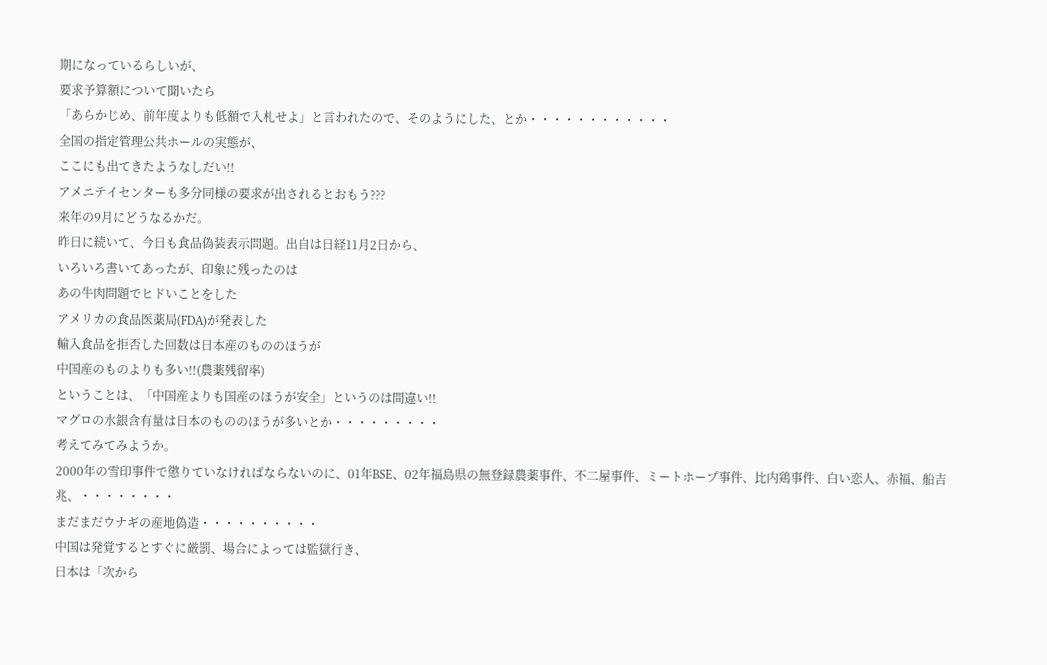期になっているらしいが、
要求予算額について聞いたら
「あらかじめ、前年度よりも低額で入札せよ」と言われたので、そのようにした、とか・・・・・・・・・・・・
全国の指定管理公共ホールの実態が、
ここにも出てきたようなしだい!!
アメニテイセンターも多分同様の要求が出されるとおもう???
来年の9月にどうなるかだ。
昨日に続いて、今日も食品偽装表示問題。出自は日経11月2日から、
いろいろ書いてあったが、印象に残ったのは
あの牛肉問題でヒドいことをした
アメリカの食品医薬局(FDA)が発表した
輸入食品を拒否した回数は日本産のもののほうが
中国産のものよりも多い!!(農薬残留率)
ということは、「中国産よりも国産のほうが安全」というのは間違い!!
マグロの水銀含有量は日本のもののほうが多いとか・・・・・・・・・
考えてみてみようか。
2000年の雪印事件で懲りていなければならないのに、01年BSE、02年福島県の無登録農薬事件、不二屋事件、ミートホープ事件、比内鶏事件、白い恋人、赤福、船吉兆、・・・・・・・・
まだまだウナギの産地偽造・・・・・・・・・・
中国は発覚するとすぐに厳罰、場合によっては監獄行き、
日本は「次から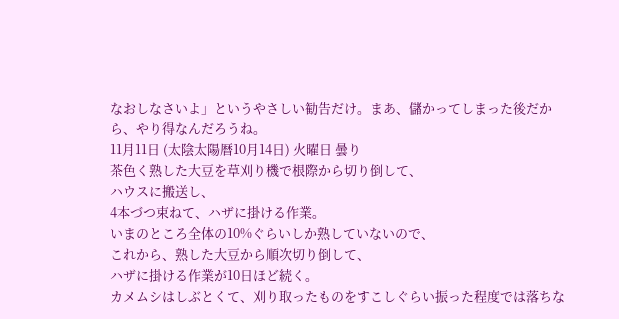なおしなさいよ」というやさしい勧告だけ。まあ、儲かってしまった後だから、やり得なんだろうね。
11月11日 (太陰太陽暦10月14日) 火曜日 曇り
茶色く熟した大豆を草刈り機で根際から切り倒して、
ハウスに搬送し、
4本づつ束ねて、ハザに掛ける作業。
いまのところ全体の10%ぐらいしか熟していないので、
これから、熟した大豆から順次切り倒して、
ハザに掛ける作業が10日ほど続く。
カメムシはしぶとくて、刈り取ったものをすこしぐらい振った程度では落ちな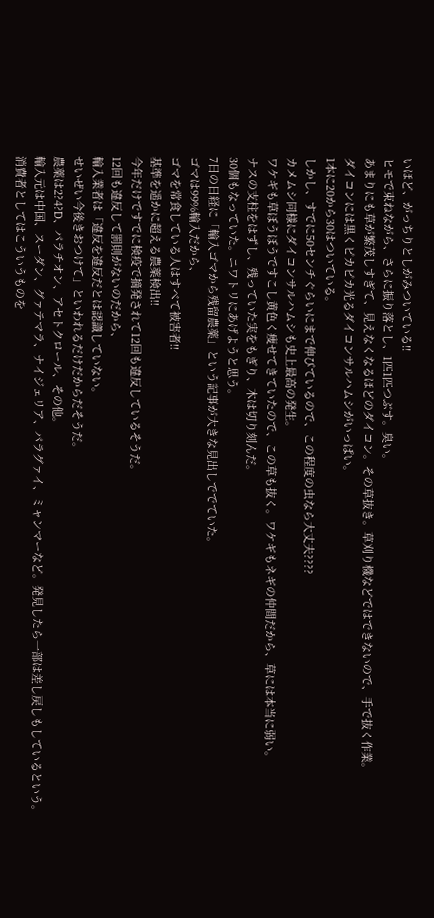いほど、がっちりとしがみついている!!
ヒモで束ねながら、さらに振り落とし、1匹1匹つぶす。臭い。
あまりにも草が繁茂しすぎて、見えなくなるほどのダイコン。その草抜き。草刈り機などではできないので、手で抜く作業。
ダイコンには黒くピカピカ光るダイコンサルハムシがいっぱい。
1本に20から30はついている。
しかし、すでに50センチぐらいにまで伸びているので、この程度の虫なら大丈夫????
カメムシ同様にダイコンサルハムシも史上最高の発生。
ワケギも草ぼうぼうですこし黄色く痩せてきていたので、この草も抜く。ワケギもネギの仲間だから、草には本当に弱い。
ナスの支柱をはずし、残っていた実をもぎり、木は切り刻んだ。
30個もなっていた。ニワトリにあげようと思う。
7日の日経に「輸入ゴマから残留農薬」という記事が大きな見出しででていた。
ゴマは99%輸入だから、
ゴマを常食している人はすべて被害者!!
基準を遥かに超える農薬検出!!
今年だけですでに検疫で摘発されて12回も違反しているそうだ。
12回も違反して罰則がないのだから、
輸入業者は「違反を違反だとは認識していない。
せいぜい今後きおつけて」といわれるだけだからだそうだ。
農薬は2?4?D、パラチオン、アセトクロール、その他。
輸入元は中国、スーダン、グァテマラ、ナイジェリア、パラグァイ、ミャンマーなど。発見したら一部は差し戻しもしているという。
消費者としてはこういうものを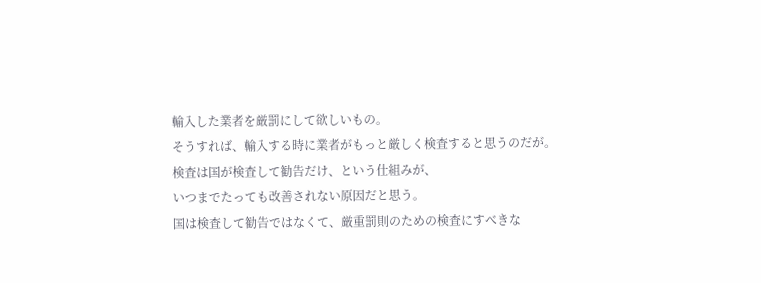輸入した業者を厳罰にして欲しいもの。
そうすれば、輸入する時に業者がもっと厳しく検査すると思うのだが。
検査は国が検査して勧告だけ、という仕組みが、
いつまでたっても改善されない原因だと思う。
国は検査して勧告ではなくて、厳重罰則のための検査にすべきな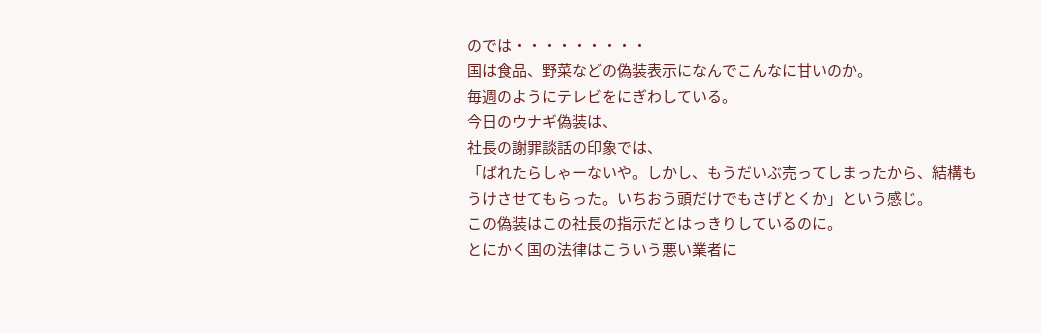のでは・・・・・・・・・
国は食品、野菜などの偽装表示になんでこんなに甘いのか。
毎週のようにテレビをにぎわしている。
今日のウナギ偽装は、
社長の謝罪談話の印象では、
「ばれたらしゃーないや。しかし、もうだいぶ売ってしまったから、結構もうけさせてもらった。いちおう頭だけでもさげとくか」という感じ。
この偽装はこの社長の指示だとはっきりしているのに。
とにかく国の法律はこういう悪い業者に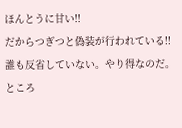ほんとうに甘い!!
だからつぎつと偽装が行われている!!
誰も反省していない。やり得なのだ。
ところ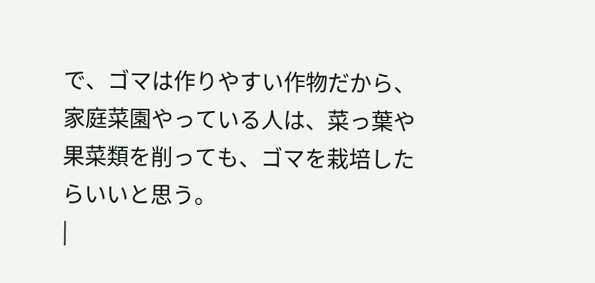で、ゴマは作りやすい作物だから、家庭菜園やっている人は、菜っ葉や果菜類を削っても、ゴマを栽培したらいいと思う。
|